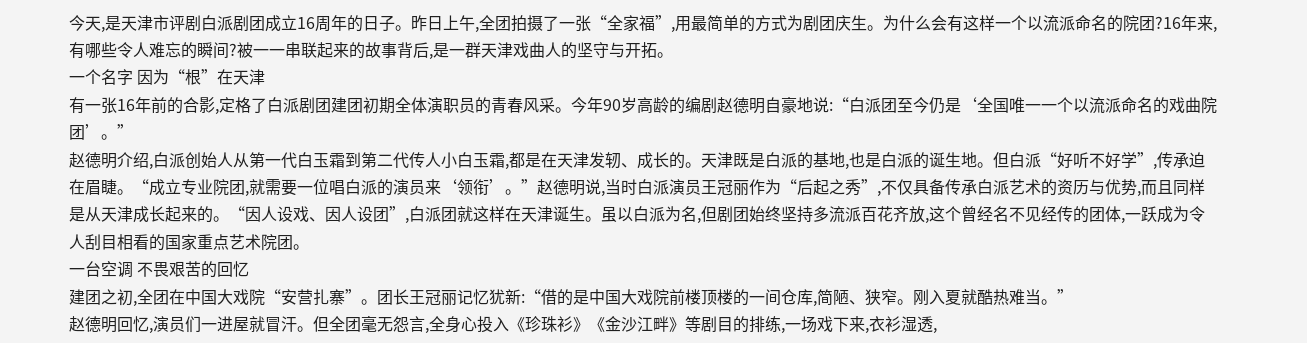今天,是天津市评剧白派剧团成立16周年的日子。昨日上午,全团拍摄了一张“全家福”,用最简单的方式为剧团庆生。为什么会有这样一个以流派命名的院团?16年来,有哪些令人难忘的瞬间?被一一串联起来的故事背后,是一群天津戏曲人的坚守与开拓。
一个名字 因为“根”在天津
有一张16年前的合影,定格了白派剧团建团初期全体演职员的青春风采。今年90岁高龄的编剧赵德明自豪地说:“白派团至今仍是‘全国唯一一个以流派命名的戏曲院团’。”
赵德明介绍,白派创始人从第一代白玉霜到第二代传人小白玉霜,都是在天津发轫、成长的。天津既是白派的基地,也是白派的诞生地。但白派“好听不好学”,传承迫在眉睫。“成立专业院团,就需要一位唱白派的演员来‘领衔’。”赵德明说,当时白派演员王冠丽作为“后起之秀”,不仅具备传承白派艺术的资历与优势,而且同样是从天津成长起来的。“因人设戏、因人设团”,白派团就这样在天津诞生。虽以白派为名,但剧团始终坚持多流派百花齐放,这个曾经名不见经传的团体,一跃成为令人刮目相看的国家重点艺术院团。
一台空调 不畏艰苦的回忆
建团之初,全团在中国大戏院“安营扎寨”。团长王冠丽记忆犹新:“借的是中国大戏院前楼顶楼的一间仓库,简陋、狭窄。刚入夏就酷热难当。”
赵德明回忆,演员们一进屋就冒汗。但全团毫无怨言,全身心投入《珍珠衫》《金沙江畔》等剧目的排练,一场戏下来,衣衫湿透,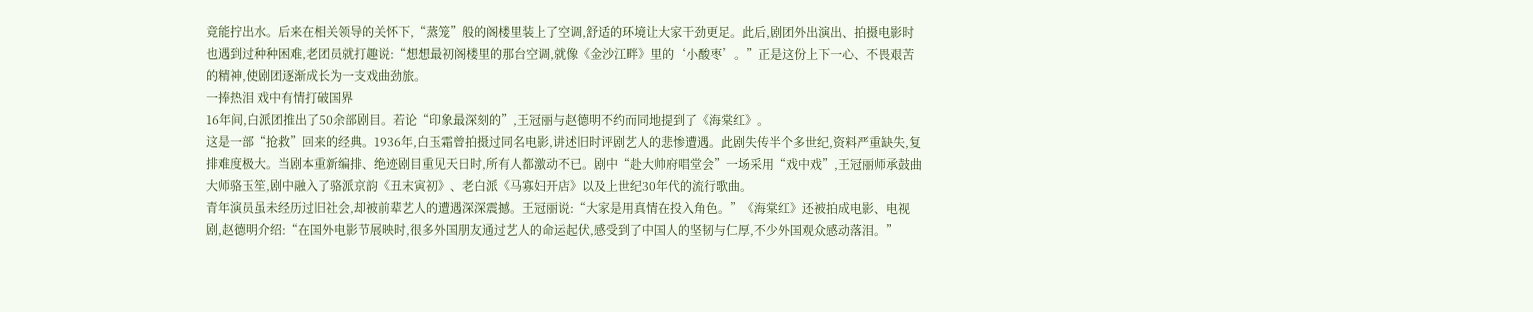竟能拧出水。后来在相关领导的关怀下,“蒸笼”般的阁楼里装上了空调,舒适的环境让大家干劲更足。此后,剧团外出演出、拍摄电影时也遇到过种种困难,老团员就打趣说:“想想最初阁楼里的那台空调,就像《金沙江畔》里的‘小酸枣’。”正是这份上下一心、不畏艰苦的精神,使剧团逐渐成长为一支戏曲劲旅。
一捧热泪 戏中有情打破国界
16年间,白派团推出了50余部剧目。若论“印象最深刻的”,王冠丽与赵德明不约而同地提到了《海棠红》。
这是一部“抢救”回来的经典。1936年,白玉霜曾拍摄过同名电影,讲述旧时评剧艺人的悲惨遭遇。此剧失传半个多世纪,资料严重缺失,复排难度极大。当剧本重新编排、绝迹剧目重见天日时,所有人都激动不已。剧中“赴大帅府唱堂会”一场采用“戏中戏”,王冠丽师承鼓曲大师骆玉笙,剧中融入了骆派京韵《丑末寅初》、老白派《马寡妇开店》以及上世纪30年代的流行歌曲。
青年演员虽未经历过旧社会,却被前辈艺人的遭遇深深震撼。王冠丽说:“大家是用真情在投入角色。”《海棠红》还被拍成电影、电视剧,赵德明介绍:“在国外电影节展映时,很多外国朋友通过艺人的命运起伏,感受到了中国人的坚韧与仁厚,不少外国观众感动落泪。”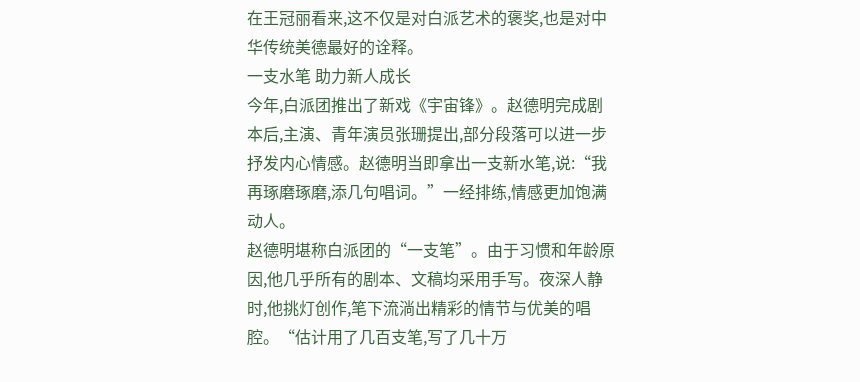在王冠丽看来,这不仅是对白派艺术的褒奖,也是对中华传统美德最好的诠释。
一支水笔 助力新人成长
今年,白派团推出了新戏《宇宙锋》。赵德明完成剧本后,主演、青年演员张珊提出,部分段落可以进一步抒发内心情感。赵德明当即拿出一支新水笔,说:“我再琢磨琢磨,添几句唱词。”一经排练,情感更加饱满动人。
赵德明堪称白派团的“一支笔”。由于习惯和年龄原因,他几乎所有的剧本、文稿均采用手写。夜深人静时,他挑灯创作,笔下流淌出精彩的情节与优美的唱腔。“估计用了几百支笔,写了几十万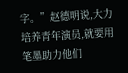字。”赵德明说,大力培养青年演员,就要用笔墨助力他们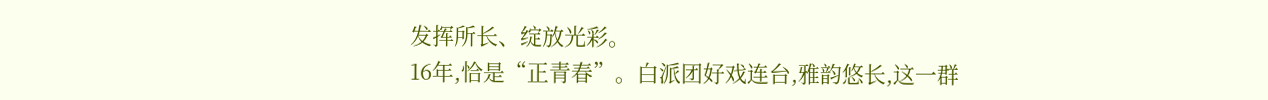发挥所长、绽放光彩。
16年,恰是“正青春”。白派团好戏连台,雅韵悠长,这一群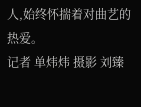人,始终怀揣着对曲艺的热爱。
记者 单炜炜 摄影 刘臻